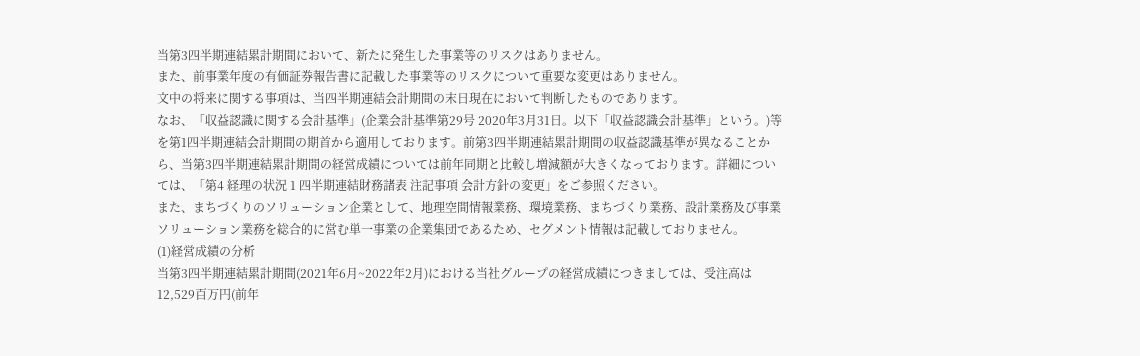当第3四半期連結累計期間において、新たに発生した事業等のリスクはありません。
また、前事業年度の有価証券報告書に記載した事業等のリスクについて重要な変更はありません。
文中の将来に関する事項は、当四半期連結会計期間の末日現在において判断したものであります。
なお、「収益認識に関する会計基準」(企業会計基準第29号 2020年3月31日。以下「収益認識会計基準」という。)等を第1四半期連結会計期間の期首から適用しております。前第3四半期連結累計期間の収益認識基準が異なることから、当第3四半期連結累計期間の経営成績については前年同期と比較し増減額が大きくなっております。詳細については、「第4 経理の状況 1 四半期連結財務諸表 注記事項 会計方針の変更」をご参照ください。
また、まちづくりのソリューション企業として、地理空間情報業務、環境業務、まちづくり業務、設計業務及び事業ソリューション業務を総合的に営む単一事業の企業集団であるため、セグメント情報は記載しておりません。
(1)経営成績の分析
当第3四半期連結累計期間(2021年6月~2022年2月)における当社グループの経営成績につきましては、受注高は12,529百万円(前年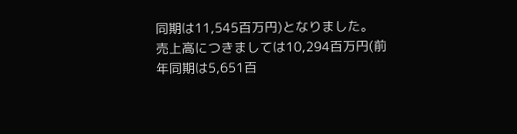同期は11,545百万円)となりました。
売上高につきましては10,294百万円(前年同期は5,651百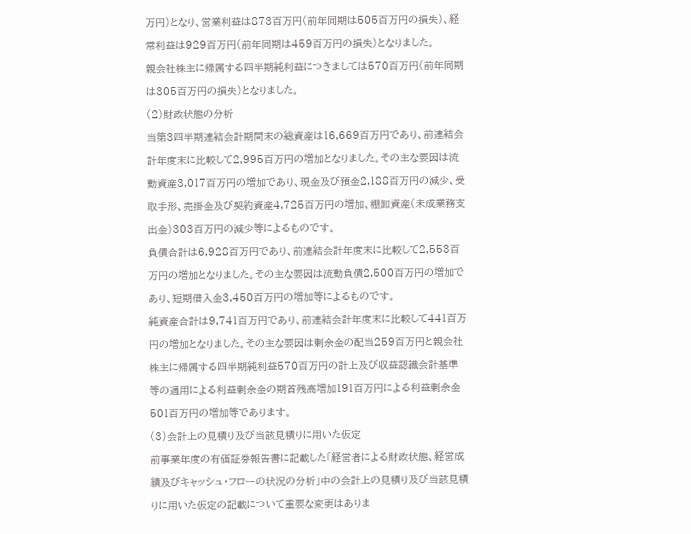万円)となり、営業利益は873百万円(前年同期は505百万円の損失)、経常利益は929百万円(前年同期は459百万円の損失)となりました。
親会社株主に帰属する四半期純利益につきましては570百万円(前年同期は305百万円の損失)となりました。
(2)財政状態の分析
当第3四半期連結会計期間末の総資産は16,669百万円であり、前連結会計年度末に比較して2,995百万円の増加となりました。その主な要因は流動資産3,017百万円の増加であり、現金及び預金2,188百万円の減少、受取手形、売掛金及び契約資産4,725百万円の増加、棚卸資産(未成業務支出金)303百万円の減少等によるものです。
負債合計は6,928百万円であり、前連結会計年度末に比較して2,553百万円の増加となりました。その主な要因は流動負債2,500百万円の増加であり、短期借入金3,450百万円の増加等によるものです。
純資産合計は9,741百万円であり、前連結会計年度末に比較して441百万円の増加となりました。その主な要因は剰余金の配当259百万円と親会社株主に帰属する四半期純利益570百万円の計上及び収益認識会計基準等の適用による利益剰余金の期首残高増加191百万円による利益剰余金501百万円の増加等であります。
(3)会計上の見積り及び当該見積りに用いた仮定
前事業年度の有価証券報告書に記載した「経営者による財政状態、経営成績及びキャッシュ・フローの状況の分析」中の会計上の見積り及び当該見積りに用いた仮定の記載について重要な変更はありま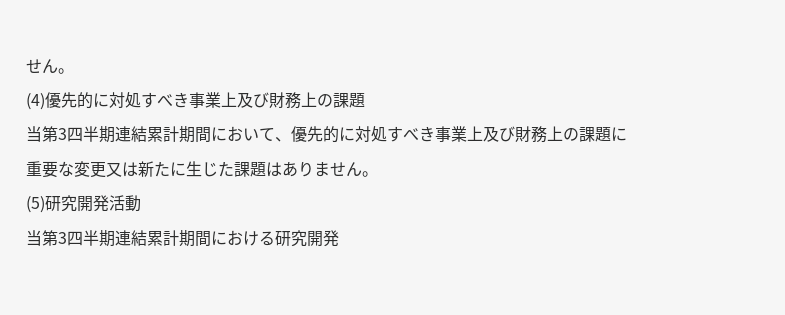せん。
(4)優先的に対処すべき事業上及び財務上の課題
当第3四半期連結累計期間において、優先的に対処すべき事業上及び財務上の課題に重要な変更又は新たに生じた課題はありません。
(5)研究開発活動
当第3四半期連結累計期間における研究開発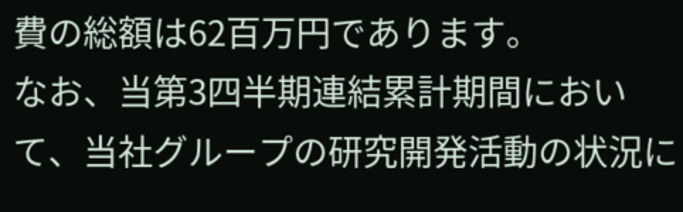費の総額は62百万円であります。
なお、当第3四半期連結累計期間において、当社グループの研究開発活動の状況に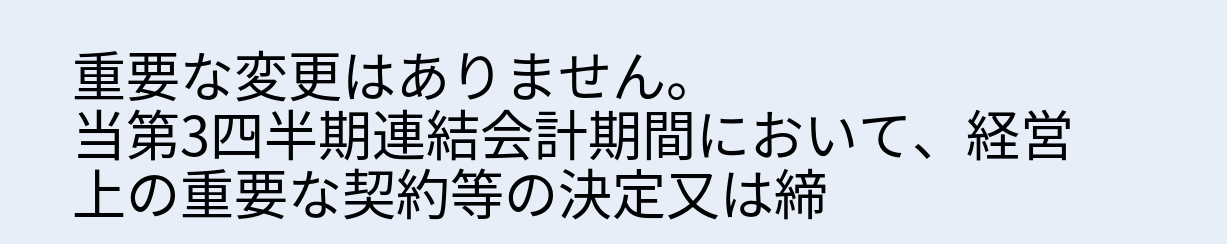重要な変更はありません。
当第3四半期連結会計期間において、経営上の重要な契約等の決定又は締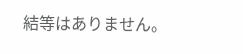結等はありません。